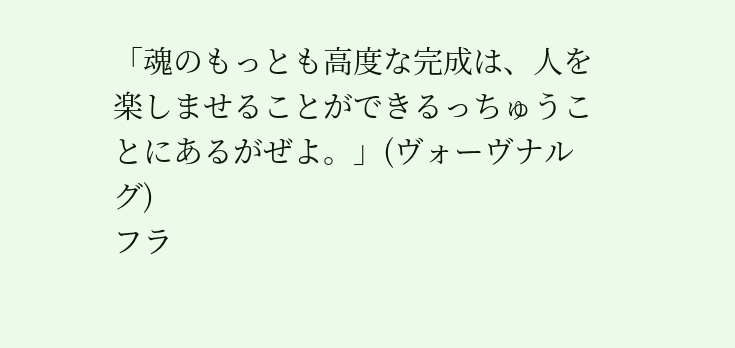「魂のもっとも高度な完成は、人を楽しませることができるっちゅうことにあるがぜよ。」(ヴォーヴナルグ)
フラ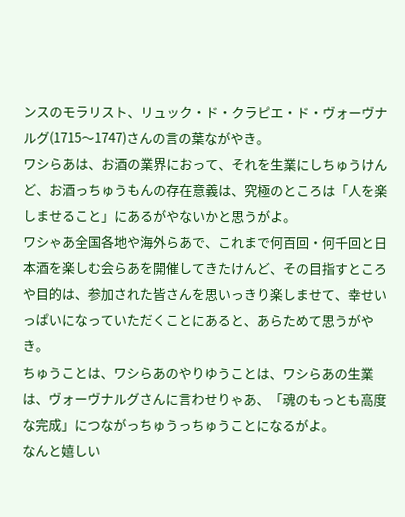ンスのモラリスト、リュック・ド・クラピエ・ド・ヴォーヴナルグ(1715〜1747)さんの言の葉ながやき。
ワシらあは、お酒の業界におって、それを生業にしちゅうけんど、お酒っちゅうもんの存在意義は、究極のところは「人を楽しませること」にあるがやないかと思うがよ。
ワシゃあ全国各地や海外らあで、これまで何百回・何千回と日本酒を楽しむ会らあを開催してきたけんど、その目指すところや目的は、参加された皆さんを思いっきり楽しませて、幸せいっぱいになっていただくことにあると、あらためて思うがやき。
ちゅうことは、ワシらあのやりゆうことは、ワシらあの生業は、ヴォーヴナルグさんに言わせりゃあ、「魂のもっとも高度な完成」につながっちゅうっちゅうことになるがよ。
なんと嬉しい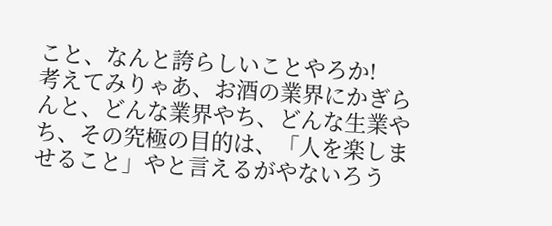こと、なんと誇らしいことやろか!
考えてみりゃあ、お酒の業界にかぎらんと、どんな業界やち、どんな生業やち、その究極の目的は、「人を楽しませること」やと言えるがやないろう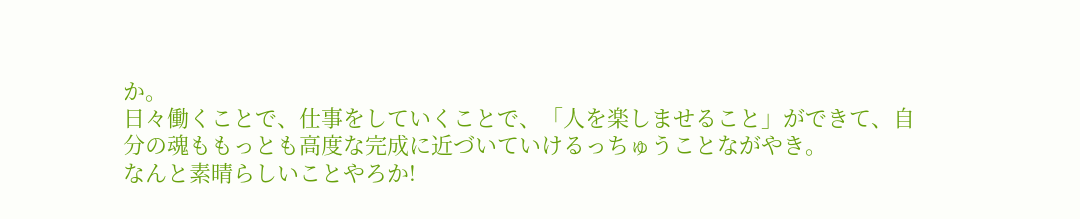か。
日々働くことで、仕事をしていくことで、「人を楽しませること」ができて、自分の魂ももっとも高度な完成に近づいていけるっちゅうことながやき。
なんと素晴らしいことやろか!